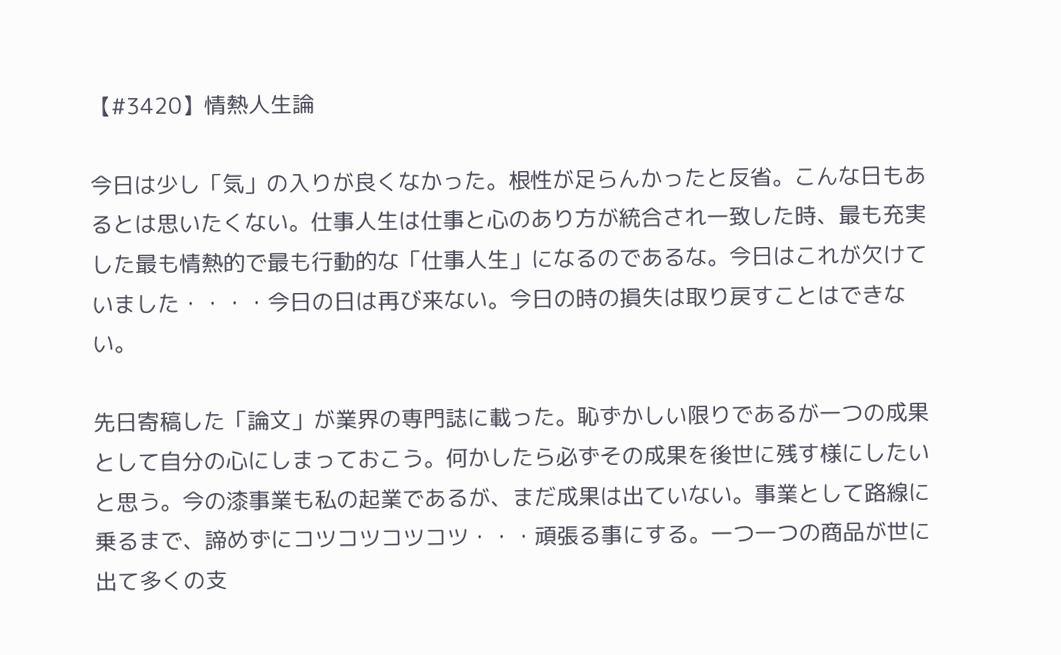【#3420】情熱人生論

今日は少し「気」の入りが良くなかった。根性が足らんかったと反省。こんな日もあるとは思いたくない。仕事人生は仕事と心のあり方が統合され一致した時、最も充実した最も情熱的で最も行動的な「仕事人生」になるのであるな。今日はこれが欠けていました・・・・今日の日は再び来ない。今日の時の損失は取り戻すことはできない。

先日寄稿した「論文」が業界の専門誌に載った。恥ずかしい限りであるが一つの成果として自分の心にしまっておこう。何かしたら必ずその成果を後世に残す様にしたいと思う。今の漆事業も私の起業であるが、まだ成果は出ていない。事業として路線に乗るまで、諦めずにコツコツコツコツ・・・頑張る事にする。一つ一つの商品が世に出て多くの支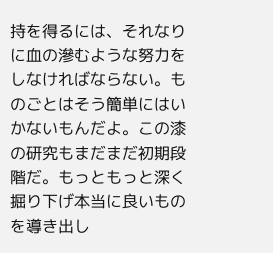持を得るには、それなりに血の滲むような努力をしなければならない。ものごとはそう簡単にはいかないもんだよ。この漆の研究もまだまだ初期段階だ。もっともっと深く掘り下げ本当に良いものを導き出し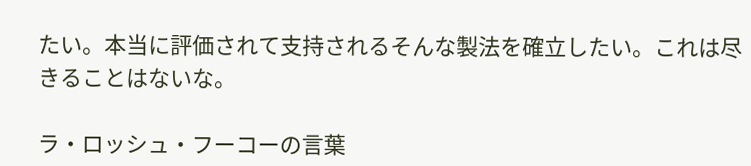たい。本当に評価されて支持されるそんな製法を確立したい。これは尽きることはないな。

ラ・ロッシュ・フーコーの言葉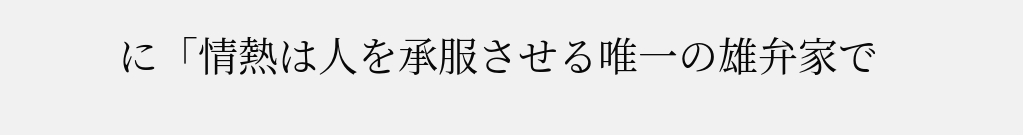に「情熱は人を承服させる唯一の雄弁家で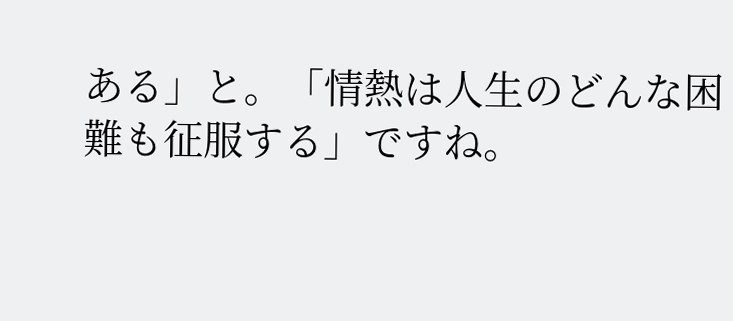ある」と。「情熱は人生のどんな困難も征服する」ですね。